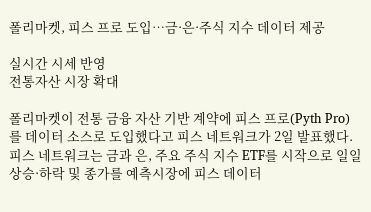폴리마켓, 피스 프로 도입…금·은·주식 지수 데이터 제공

실시간 시세 반영
전통자산 시장 확대

폴리마켓이 전통 금융 자산 기반 계약에 피스 프로(Pyth Pro)를 데이터 소스로 도입했다고 피스 네트워크가 2일 발표했다. 피스 네트워크는 금과 은, 주요 주식 지수 ETF를 시작으로 일일 상승·하락 및 종가를 예측시장에 피스 데이터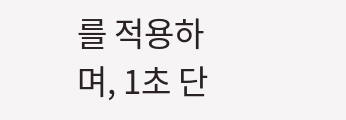를 적용하며, 1초 단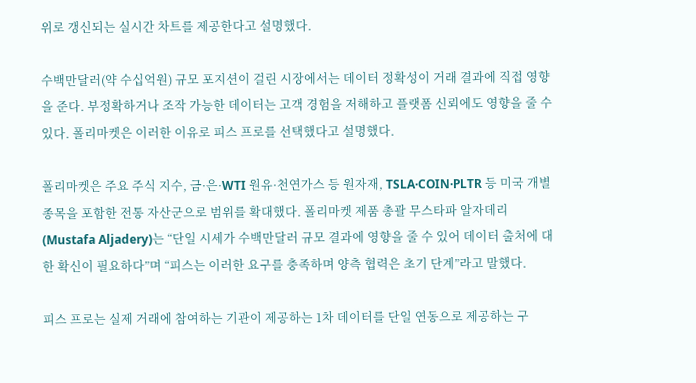위로 갱신되는 실시간 차트를 제공한다고 설명했다.

수백만달러(약 수십억원) 규모 포지션이 걸린 시장에서는 데이터 정확성이 거래 결과에 직접 영향을 준다. 부정확하거나 조작 가능한 데이터는 고객 경험을 저해하고 플랫폼 신뢰에도 영향을 줄 수 있다. 폴리마켓은 이러한 이유로 피스 프로를 선택했다고 설명했다.

폴리마켓은 주요 주식 지수, 금·은·WTI 원유·천연가스 등 원자재, TSLA·COIN·PLTR 등 미국 개별 종목을 포함한 전통 자산군으로 범위를 확대했다. 폴리마켓 제품 총괄 무스타파 알자데리(Mustafa Aljadery)는 “단일 시세가 수백만달러 규모 결과에 영향을 줄 수 있어 데이터 출처에 대한 확신이 필요하다”며 “피스는 이러한 요구를 충족하며 양측 협력은 초기 단계”라고 말했다.

피스 프로는 실제 거래에 참여하는 기관이 제공하는 1차 데이터를 단일 연동으로 제공하는 구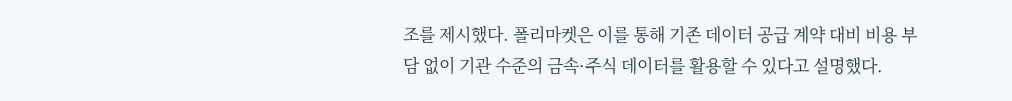조를 제시했다. 폴리마켓은 이를 통해 기존 데이터 공급 계약 대비 비용 부담 없이 기관 수준의 금속·주식 데이터를 활용할 수 있다고 설명했다.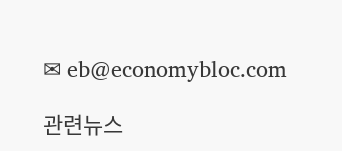✉ eb@economybloc.com

관련뉴스